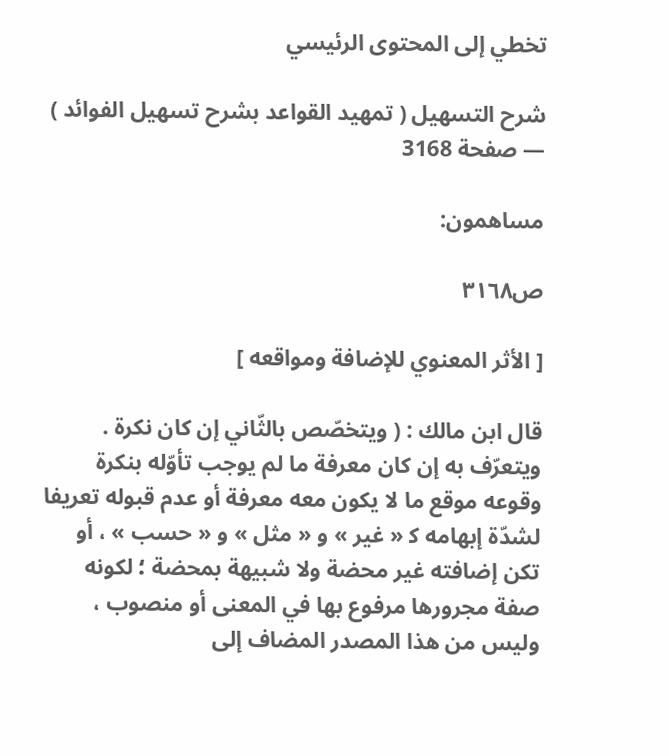تخطي إلى المحتوى الرئيسي

شرح التسهيل ( تمهيد القواعد بشرح تسهيل الفوائد ) — صفحة 3168

مساهمون:

ص٣١٦٨

[ الأثر المعنوي للإضافة ومواقعه ]

قال ابن مالك : ( ويتخصّص بالثّاني إن كان نكرة . ويتعرّف به إن كان معرفة ما لم يوجب تأوّله بنكرة وقوعه موقع ما لا يكون معه معرفة أو عدم قبوله تعريفا لشدّة إبهامه ك‍ « غير » و « مثل » و « حسب » ، أو تكن إضافته غير محضة ولا شبيهة بمحضة ؛ لكونه صفة مجرورها مرفوع بها في المعنى أو منصوب ، وليس من هذا المصدر المضاف إلى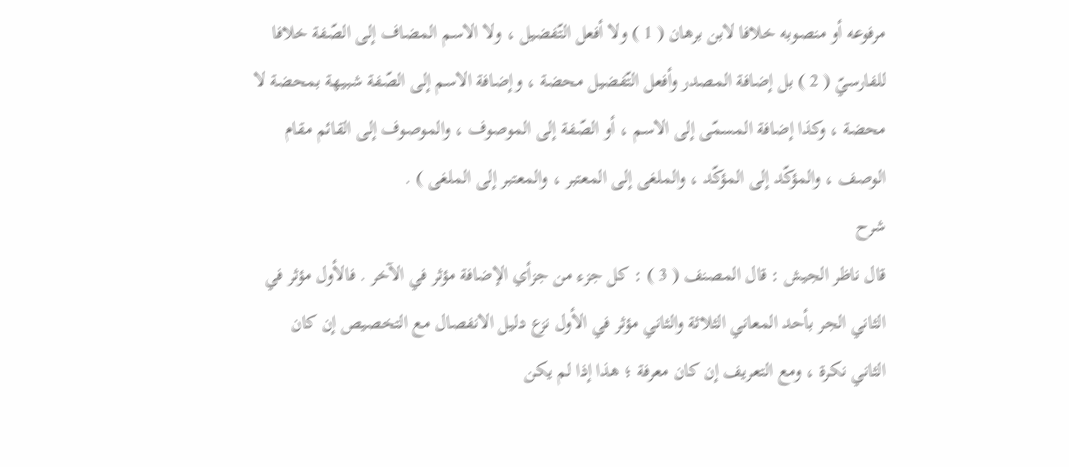مرفوعه أو منصوبه خلافا لابن برهان ( 1 ) ولا أفعل التّفضيل ، ولا الاسم المضاف إلى الصّفة خلافا للفارسيّ ( 2 ) بل إضافة المصدر وأفعل التّفضيل محضة ، وإضافة الاسم إلى الصّفة شبيهة بمحضة لا محضة ، وكذا إضافة المسمّى إلى الاسم ، أو الصّفة إلى الموصوف ، والموصوف إلى القائم مقام الوصف ، والمؤكّد إلى المؤكّد ، والملغى إلى المعتبر ، والمعتبر إلى الملغى ) .
شرح
قال ناظر الجيش : قال المصنف ( 3 ) : كل جزء من جزأي الإضافة مؤثر في الآخر . فالأول مؤثر في الثاني الجر بأحد المعاني الثلاثة والثاني مؤثر في الأول نزع دليل الانفصال مع التخصيص إن كان الثاني نكرة ، ومع التعريف إن كان معرفة ؛ هذا إذا لم يكن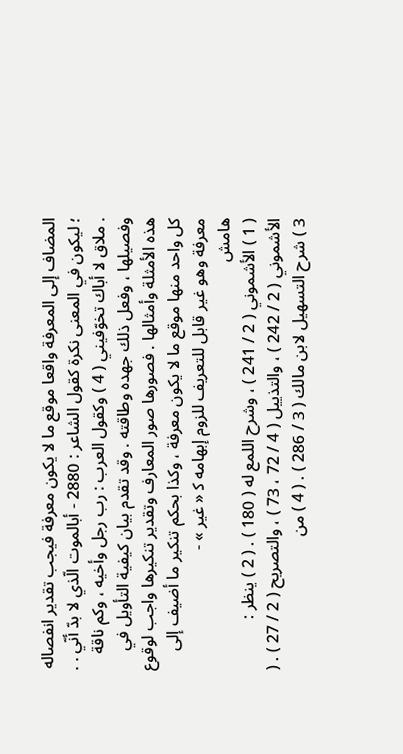المضاف إلى المعرفة واقعا موقع ما لا يكون معرفة فيجب تقدير انفصاله ؛ ليكون في المعنى نكرة كقول الشاعر : 2880 - أبالموت الّذي لا بدّ أنّي . . . ملاق لا أباك تخوّفيني ( 4 ) وكقول العرب : رب رجل وأخيه ، وكم ناقة وفصيلها ، وفعل ذلك جهده وطاقته . وقد تقدم بيان كيفية التأويل في هذه الأمثلة وأمثالها . فصورها صور المعارف وتقدير تنكيرها واجب لوقوع كل واحد منها موقع ما لا يكون معرفة ، وكذا بحكم تنكير ما أضيف إلى معرفة وهو غير قابل للتعريف للزوم إبهامه ك‍ « غير » -
هامش
( 1 ) الأشموني ( 2 / 241 ) ، وشرح اللمع له ( 180 ) . ( 2 ) ينظر : الأشموني ( 2 / 242 ) ، والتذييل ( 4 / 72 ، 73 ) ، والتصريح ( 2 / 27 ) . ( 3 ) شرح التسهيل لابن مالك ( 3 / 286 ) . ( 4 ) من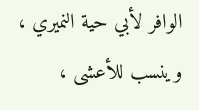الوافر لأبي حية النميري ، وينسب للأعشى ،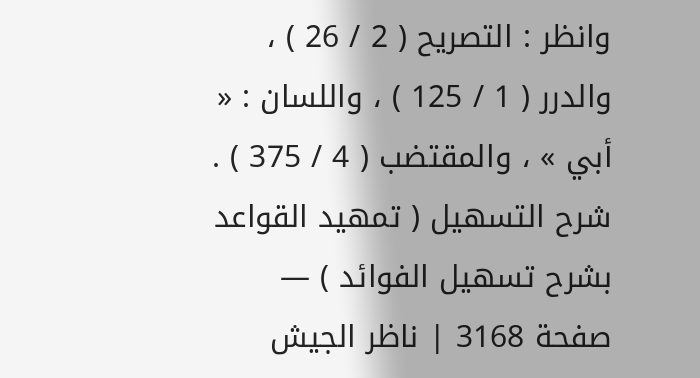وانظر : التصريح ( 2 / 26 ) ، والدرر ( 1 / 125 ) ، واللسان : « أبي » ، والمقتضب ( 4 / 375 ) .
شرح التسهيل ( تمهيد القواعد بشرح تسهيل الفوائد ) — صفحة 3168 | ناظر الجيش